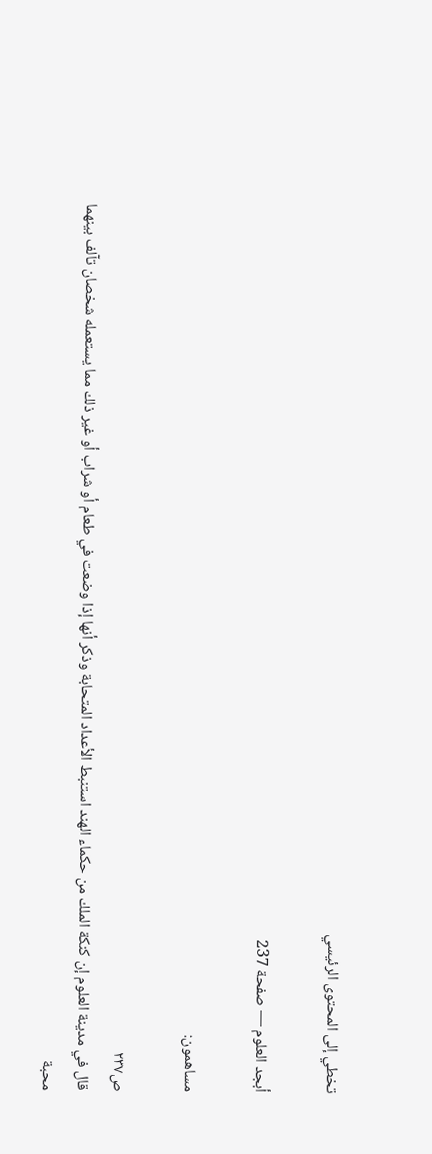تخطي إلى المحتوى الرئيسي

أبجد العلوم — صفحة 237

مساهمون:

ص٢٣٧
قال في مدينة العلوم إن كنكة الملك من حكماء الهند استنبط الأعداد المتحابة وذكر أنها إذا وضعت في طعام أو شراب أو غير ذلك مما يستعمله شخصان تآلف بينهما محبة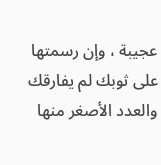عجيبة ، وإن رسمتها على ثوبك لم يفارقك والعدد الأصغر منها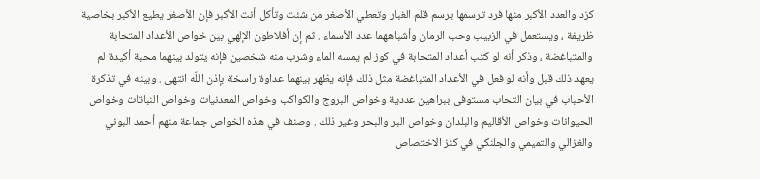كزد والعدد الأكبر منها فرد ترسمها برسم قلم الغبار وتعطي الأصغر من شئت وتأكل أنت الأكبر فإن الأصغر يطيع الأكبر بخاصية ظريفة ، ويستعمل في الزبيب وحب الرمان وأشباههما عدد الأسماء . ثم إن أفلاطون الإلهي بين خواص الأعداد المتحابة والمتباغضة ، وذكر أنه لو كتب أعداد المتحابة في كوز لم يمسه الماء وشرب منه شخصين فإنه يتولد بينهما محبة أكيدة لم يعهد ذلك قبل وأنه لو فعل في الأعداد المتباغضة مثل ذلك فإنه يظهر بينهما عداوة راسخة بإذن اللّه انتهى . وبينه في تذكرة الأحباب في بيان التحاب مستوفى ببراهين عددية وخواص البروج والكواكب وخواص المعدنيات وخواص النباتات وخواص الحيوانات وخواص الأقاليم والبلدان وخواص البر والبحر وغير ذلك . وصنف في هذه الخواص جماعة منهم أحمد البوني والغزالي والتميمي والجلنكي في كنز الاختصاص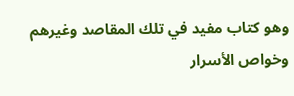وهو كتاب مفيد في تلك المقاصد وغيرهم وخواص الأسرار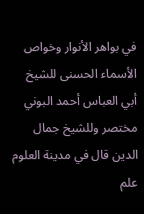في بواهر الأنوار وخواص الأسماء الحسنى للشيخ أبي العباس أحمد البوني مختصر وللشيخ جمال الدين قال في مدينة العلوم علم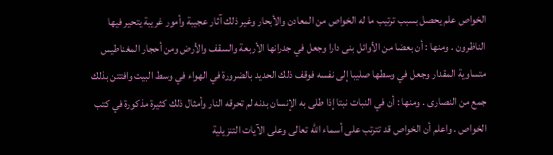الخواص علم يحصل بسبب ترتيب ما له الخواص من المعادن والأبحار وغير ذلك آثار عجيبة وأمور غريبة يتحير فيها الناظرون . ومنها : أن بعضا من الأوائل بنى دارا وجعل في جدرانها الأربعة والسقف والأرض ومن أحجار المغناطيس متساوية المقدار وجعل في وسطها صليبا إلى نفسه فوقف ذلك الحديد بالضرورة في الهواء في وسط البيت وافتتن بذلك جمع من النصارى . ومنها : أن في النبات نبتا إذا طلى به الإنسان بدنه لم تحرقه النار وأمثال ذلك كثيرة مذكورة في كتب الخواص . واعلم أن الخواص قد تترتب على أسماء اللّه تعالى وعلى الآيات التنزيلية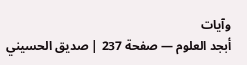وآيات
أبجد العلوم — صفحة 237 | صديق الحسيني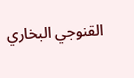القنوجي البخاري